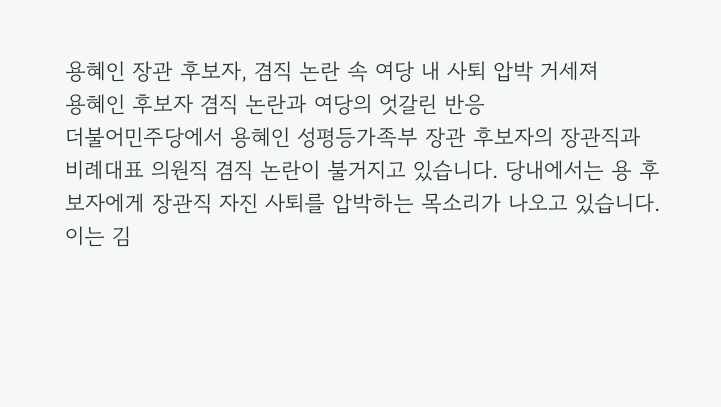용혜인 장관 후보자, 겸직 논란 속 여당 내 사퇴 압박 거세져
용혜인 후보자 겸직 논란과 여당의 엇갈린 반응
더불어민주당에서 용혜인 성평등가족부 장관 후보자의 장관직과 비례대표 의원직 겸직 논란이 불거지고 있습니다. 당내에서는 용 후보자에게 장관직 자진 사퇴를 압박하는 목소리가 나오고 있습니다. 이는 김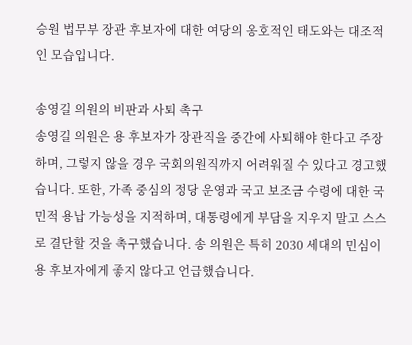승원 법무부 장관 후보자에 대한 여당의 옹호적인 태도와는 대조적인 모습입니다.

송영길 의원의 비판과 사퇴 촉구
송영길 의원은 용 후보자가 장관직을 중간에 사퇴해야 한다고 주장하며, 그렇지 않을 경우 국회의원직까지 어려워질 수 있다고 경고했습니다. 또한, 가족 중심의 정당 운영과 국고 보조금 수령에 대한 국민적 용납 가능성을 지적하며, 대통령에게 부담을 지우지 말고 스스로 결단할 것을 촉구했습니다. 송 의원은 특히 2030 세대의 민심이 용 후보자에게 좋지 않다고 언급했습니다.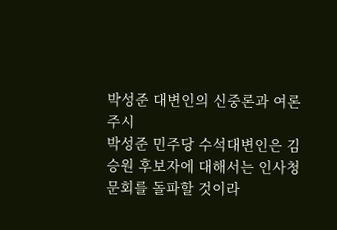박성준 대변인의 신중론과 여론 주시
박성준 민주당 수석대변인은 김승원 후보자에 대해서는 인사청문회를 돌파할 것이라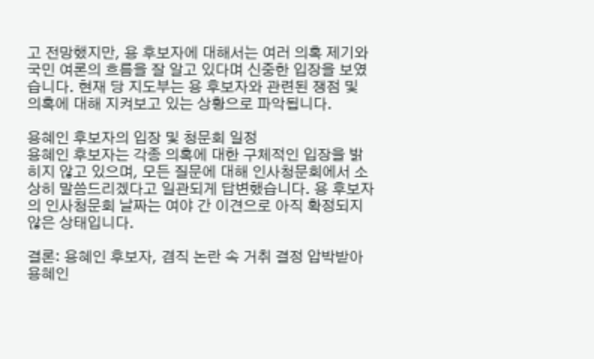고 전망했지만, 용 후보자에 대해서는 여러 의혹 제기와 국민 여론의 흐름을 잘 알고 있다며 신중한 입장을 보였습니다. 현재 당 지도부는 용 후보자와 관련된 쟁점 및 의혹에 대해 지켜보고 있는 상황으로 파악됩니다.

용혜인 후보자의 입장 및 청문회 일정
용혜인 후보자는 각종 의혹에 대한 구체적인 입장을 밝히지 않고 있으며, 모든 질문에 대해 인사청문회에서 소상히 말씀드리겠다고 일관되게 답변했습니다. 용 후보자의 인사청문회 날짜는 여야 간 이견으로 아직 확정되지 않은 상태입니다.

결론: 용혜인 후보자, 겸직 논란 속 거취 결정 압박받아
용혜인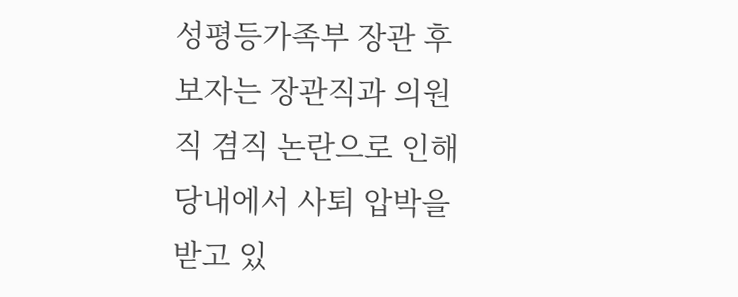성평등가족부 장관 후보자는 장관직과 의원직 겸직 논란으로 인해 당내에서 사퇴 압박을 받고 있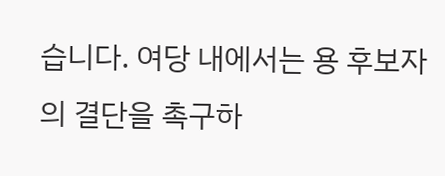습니다. 여당 내에서는 용 후보자의 결단을 촉구하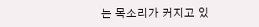는 목소리가 커지고 있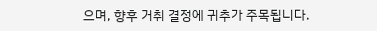으며, 향후 거취 결정에 귀추가 주목됩니다.